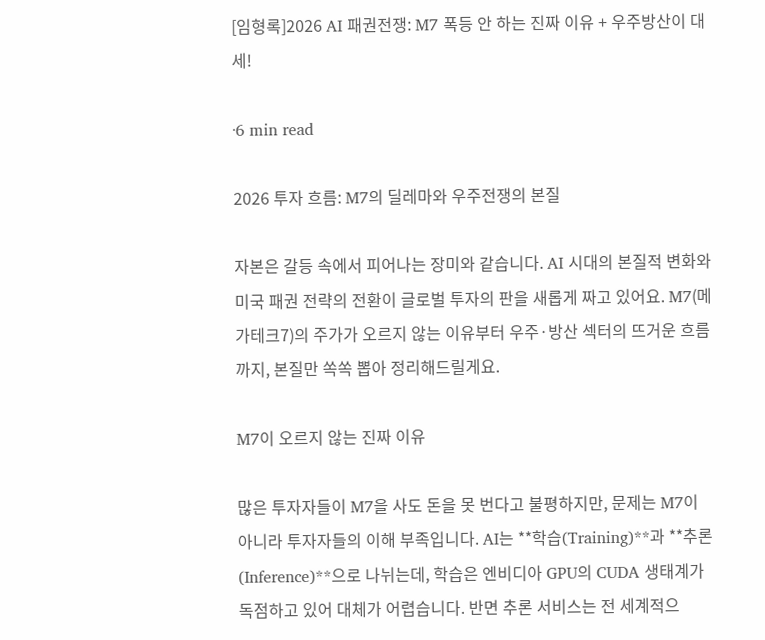[임형록]2026 AI 패권전쟁: M7 폭등 안 하는 진짜 이유 + 우주방산이 대세!

·6 min read

2026 투자 흐름: M7의 딜레마와 우주전쟁의 본질

자본은 갈등 속에서 피어나는 장미와 같습니다. AI 시대의 본질적 변화와 미국 패권 전략의 전환이 글로벌 투자의 판을 새롭게 짜고 있어요. M7(메가테크7)의 주가가 오르지 않는 이유부터 우주·방산 섹터의 뜨거운 흐름까지, 본질만 쏙쏙 뽑아 정리해드릴게요.

M7이 오르지 않는 진짜 이유

많은 투자자들이 M7을 사도 돈을 못 번다고 불평하지만, 문제는 M7이 아니라 투자자들의 이해 부족입니다. AI는 **학습(Training)**과 **추론(Inference)**으로 나뉘는데, 학습은 엔비디아 GPU의 CUDA 생태계가 독점하고 있어 대체가 어렵습니다. 반면 추론 서비스는 전 세계적으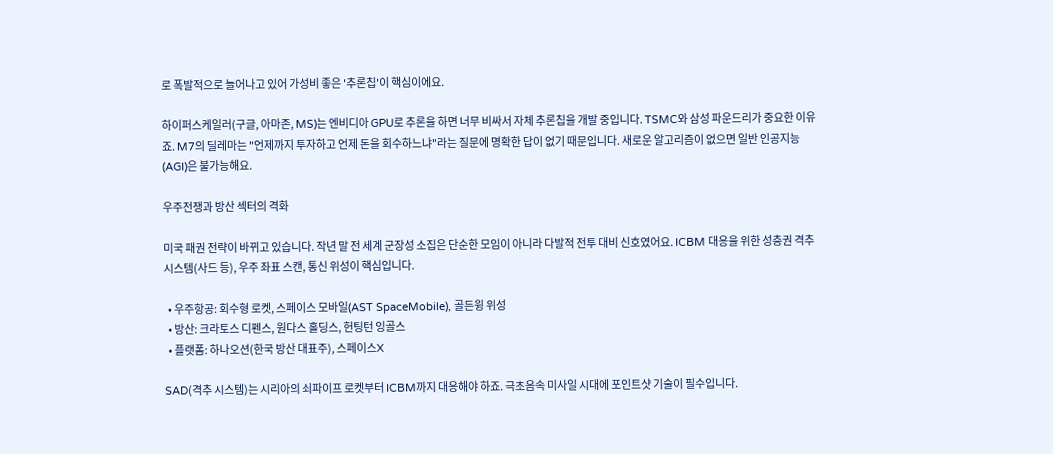로 폭발적으로 늘어나고 있어 가성비 좋은 '추론칩'이 핵심이에요.

하이퍼스케일러(구글, 아마존, MS)는 엔비디아 GPU로 추론을 하면 너무 비싸서 자체 추론칩을 개발 중입니다. TSMC와 삼성 파운드리가 중요한 이유죠. M7의 딜레마는 "언제까지 투자하고 언제 돈을 회수하느냐"라는 질문에 명확한 답이 없기 때문입니다. 새로운 알고리즘이 없으면 일반 인공지능(AGI)은 불가능해요.

우주전쟁과 방산 섹터의 격화

미국 패권 전략이 바뀌고 있습니다. 작년 말 전 세계 군장성 소집은 단순한 모임이 아니라 다발적 전투 대비 신호였어요. ICBM 대응을 위한 성층권 격추 시스템(사드 등), 우주 좌표 스캔, 통신 위성이 핵심입니다.

  • 우주항공: 회수형 로켓, 스페이스 모바일(AST SpaceMobile), 골든윙 위성
  • 방산: 크라토스 디펜스, 원다스 홀딩스, 헌팅턴 잉골스
  • 플랫폼: 하나오션(한국 방산 대표주), 스페이스X

SAD(격추 시스템)는 시리아의 쇠파이프 로켓부터 ICBM까지 대응해야 하죠. 극초음속 미사일 시대에 포인트샷 기술이 필수입니다.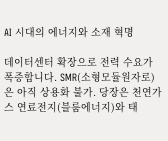AI 시대의 에너지와 소재 혁명

데이터센터 확장으로 전력 수요가 폭증합니다. SMR(소형모듈원자로)은 아직 상용화 불가. 당장은 천연가스 연료전지(블룸에너지)와 태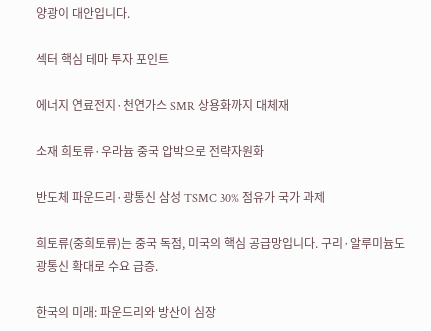양광이 대안입니다.

섹터 핵심 테마 투자 포인트

에너지 연료전지·천연가스 SMR 상용화까지 대체재

소재 희토류·우라늄 중국 압박으로 전략자원화

반도체 파운드리·광통신 삼성 TSMC 30% 점유가 국가 과제

희토류(중희토류)는 중국 독점, 미국의 핵심 공급망입니다. 구리·알루미늄도 광통신 확대로 수요 급증.

한국의 미래: 파운드리와 방산이 심장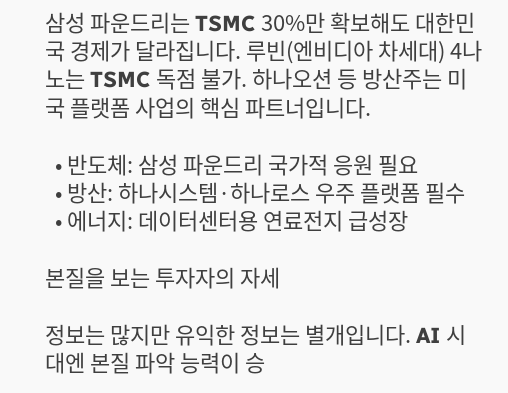삼성 파운드리는 TSMC 30%만 확보해도 대한민국 경제가 달라집니다. 루빈(엔비디아 차세대) 4나노는 TSMC 독점 불가. 하나오션 등 방산주는 미국 플랫폼 사업의 핵심 파트너입니다.

  • 반도체: 삼성 파운드리 국가적 응원 필요
  • 방산: 하나시스템·하나로스 우주 플랫폼 필수
  • 에너지: 데이터센터용 연료전지 급성장

본질을 보는 투자자의 자세

정보는 많지만 유익한 정보는 별개입니다. AI 시대엔 본질 파악 능력이 승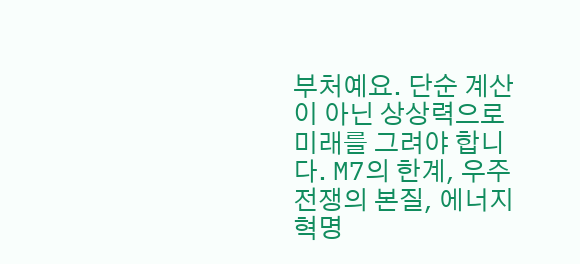부처예요. 단순 계산이 아닌 상상력으로 미래를 그려야 합니다. M7의 한계, 우주전쟁의 본질, 에너지 혁명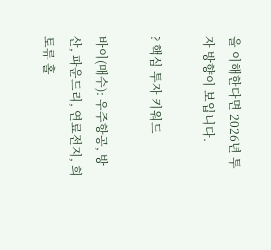을 이해한다면 2026년 투자 방향이 보입니다.

? 핵심 투자 키워드

바이(매수): 우주항공, 방산, 파운드리, 연료전지, 희토류 홀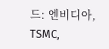드: 엔비디아, TSMC,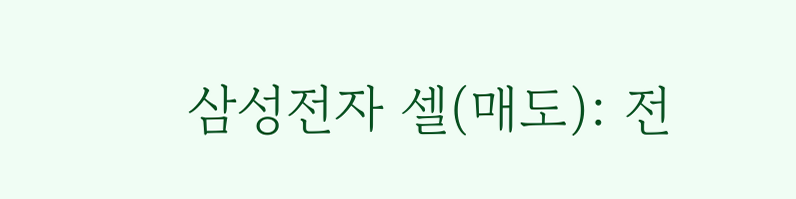삼성전자 셀(매도): 전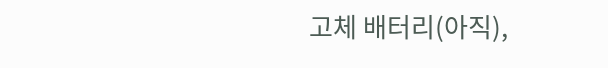고체 배터리(아직),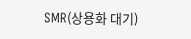SMR(상용화 대기)